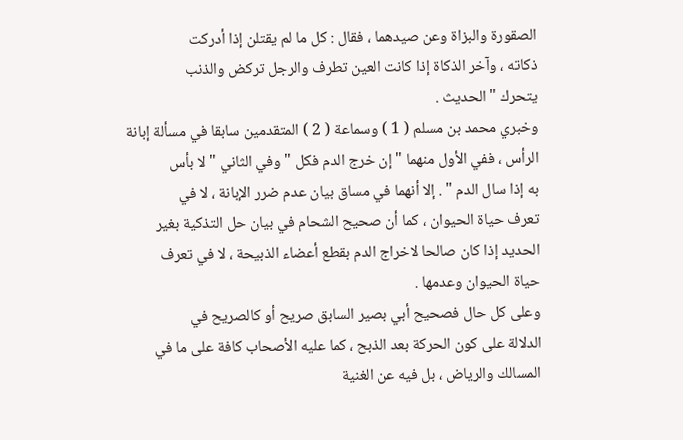الصقورة والبزاة وعن صيدهما ، فقال : كل ما لم يقتلن إذا أدركت
ذكاته ، وآخر الذكاة إذا كانت العين تطرف والرجل تركض والذنب
يتحرك " الحديث .
وخبري محمد بن مسلم ( 1 ) وسماعة ( 2 ) المتقدمين سابقا في مسألة إبانة
الرأس ، ففي الأول منهما " إن خرج الدم فكل " وفي الثاني " لا بأس
به إذا سال الدم " . إلا أنهما في مساق بيان عدم ضرر الإبانة ، لا في
تعرف حياة الحيوان ، كما أن صحيح الشحام في بيان حل التذكية بغير
الحديد إذا كان صالحا لاخراج الدم بقطع أعضاء الذبيحة ، لا في تعرف
حياة الحيوان وعدمها .
وعلى كل حال فصحيح أبي بصير السابق صريح أو كالصريح في
الدلالة على كون الحركة بعد الذبح ، كما عليه الأصحاب كافة على ما في
المسالك والرياض ، بل فيه عن الغنية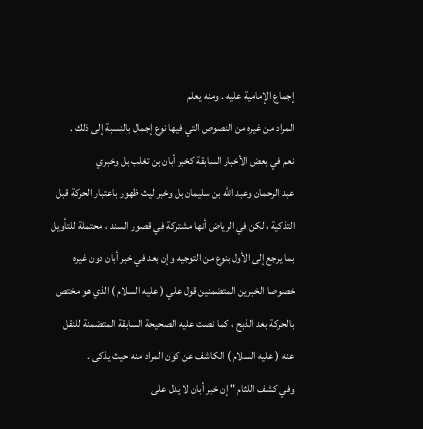إجماع الإمامية عليه . ومنه يعلم
المراد من غيره من النصوص التي فيها نوع إجمال بالنسبة إلى ذلك .
نعم في بعض الأخبار السابقة كخبر أبان بن تغلب بل وخبري
عبد الرحمان وعبد الله بن سليمان بل وخبر ليث ظهور باعتبار الحركة قبل
التذكية ، لكن في الرياض أنها مشتركة في قصور السند ، محتملة للتأويل
بما يرجع إلى الأول بنوع من التوجيه وإن بعد في خبر أبان دون غيره
خصوصا الخبرين المتضمنين قول علي ( عليه السلام ) الذي هو مختص
بالحركة بعد الذبح ، كما نصت عليه الصحيحة السابقة المتضمنة للنقل
عنه ( عليه السلام ) الكاشف عن كون المراد منه حيث يذكى .
وفي كشف اللثام " إن خبر أبان لا يدل على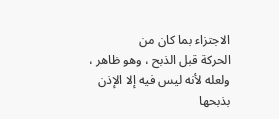الاجتزاء بما كان من
الحركة قبل الذبح ، وهو ظاهر ، ولعله لأنه ليس فيه إلا الإذن بذبحها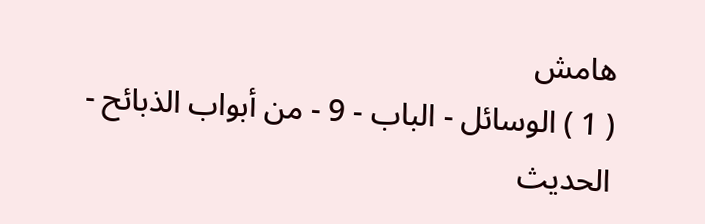هامش
( 1 ) الوسائل - الباب - 9 - من أبواب الذبائح - الحديث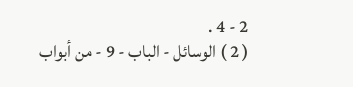2 - 4 .
( 2 ) الوسائل - الباب - 9 - من أبواب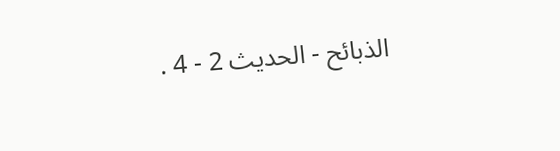الذبائح - الحديث 2 - 4 .